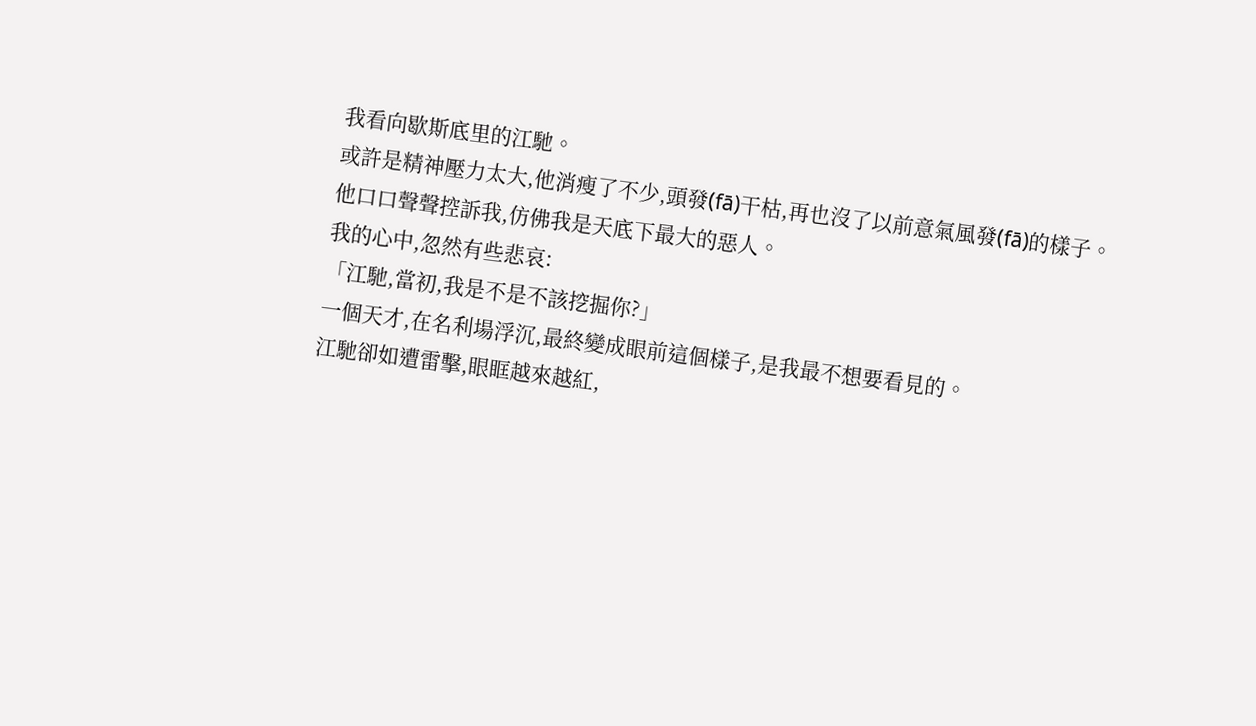我看向歇斯底里的江馳。
或許是精神壓力太大,他消瘦了不少,頭發(fā)干枯,再也沒了以前意氣風發(fā)的樣子。
他口口聲聲控訴我,仿佛我是天底下最大的惡人。
我的心中,忽然有些悲哀:
「江馳,當初,我是不是不該挖掘你?」
一個天才,在名利場浮沉,最終變成眼前這個樣子,是我最不想要看見的。
江馳卻如遭雷擊,眼眶越來越紅,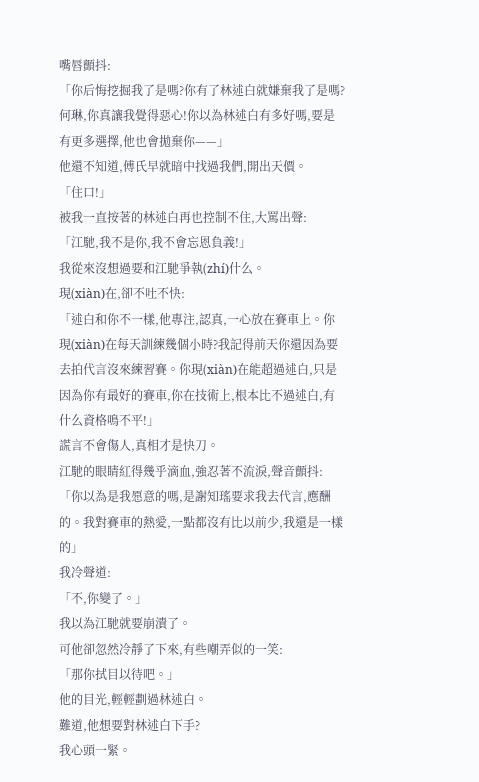嘴唇顫抖:
「你后悔挖掘我了是嗎?你有了林述白就嫌棄我了是嗎?何琳,你真讓我覺得惡心!你以為林述白有多好嗎,要是有更多選擇,他也會拋棄你——」
他還不知道,傅氏早就暗中找過我們,開出天價。
「住口!」
被我一直按著的林述白再也控制不住,大罵出聲:
「江馳,我不是你,我不會忘恩負義!」
我從來沒想過要和江馳爭執(zhí)什么。
現(xiàn)在,卻不吐不快:
「述白和你不一樣,他專注,認真,一心放在賽車上。你現(xiàn)在每天訓練幾個小時?我記得前天你還因為要去拍代言沒來練習賽。你現(xiàn)在能超過述白,只是因為你有最好的賽車,你在技術上,根本比不過述白,有什么資格鳴不平!」
謊言不會傷人,真相才是快刀。
江馳的眼睛紅得幾乎滴血,強忍著不流淚,聲音顫抖:
「你以為是我愿意的嗎,是謝知瑤要求我去代言,應酬的。我對賽車的熱愛,一點都沒有比以前少,我還是一樣的」
我冷聲道:
「不,你變了。」
我以為江馳就要崩潰了。
可他卻忽然冷靜了下來,有些嘲弄似的一笑:
「那你拭目以待吧。」
他的目光,輕輕劃過林述白。
難道,他想要對林述白下手?
我心頭一緊。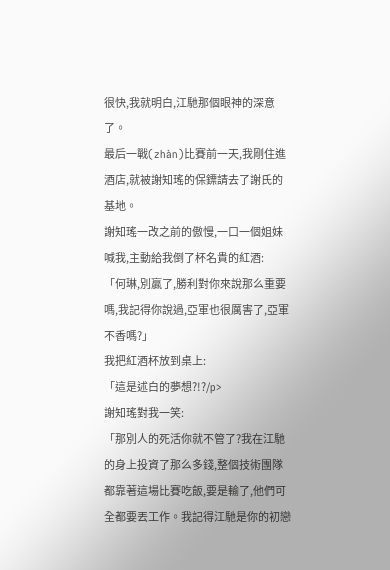很快,我就明白,江馳那個眼神的深意了。
最后一戰(zhàn)比賽前一天,我剛住進酒店,就被謝知瑤的保鏢請去了謝氏的基地。
謝知瑤一改之前的傲慢,一口一個姐妹喊我,主動給我倒了杯名貴的紅酒:
「何琳,別贏了,勝利對你來說那么重要嗎,我記得你說過,亞軍也很厲害了,亞軍不香嗎?」
我把紅酒杯放到桌上:
「這是述白的夢想?!?/p>
謝知瑤對我一笑:
「那別人的死活你就不管了?我在江馳的身上投資了那么多錢,整個技術團隊都靠著這場比賽吃飯,要是輸了,他們可全都要丟工作。我記得江馳是你的初戀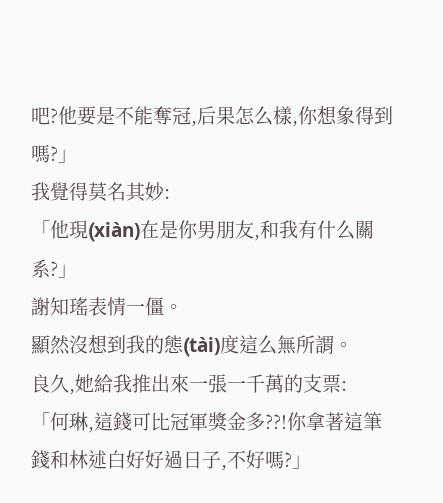吧?他要是不能奪冠,后果怎么樣,你想象得到嗎?」
我覺得莫名其妙:
「他現(xiàn)在是你男朋友,和我有什么關系?」
謝知瑤表情一僵。
顯然沒想到我的態(tài)度這么無所謂。
良久,她給我推出來一張一千萬的支票:
「何琳,這錢可比冠軍獎金多??!你拿著這筆錢和林述白好好過日子,不好嗎?」